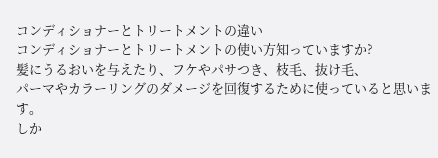コンディショナーとトリートメントの違い
コンディショナーとトリートメントの使い方知っていますか?
髪にうるおいを与えたり、フケやパサつき、枝毛、抜け毛、
パーマやカラーリングのダメージを回復するために使っていると思います。
しか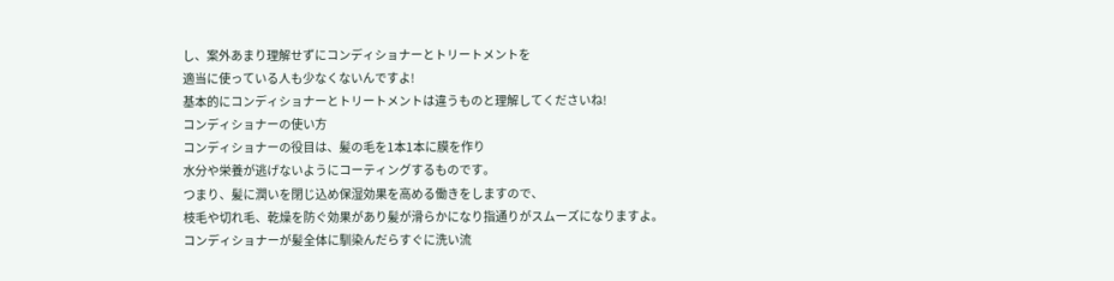し、案外あまり理解せずにコンディショナーとトリートメントを
適当に使っている人も少なくないんですよ!
基本的にコンディショナーとトリートメントは違うものと理解してくださいね!
コンディショナーの使い方
コンディショナーの役目は、髪の毛を1本1本に膜を作り
水分や栄養が逃げないようにコーティングするものです。
つまり、髪に潤いを閉じ込め保湿効果を高める働きをしますので、
枝毛や切れ毛、乾燥を防ぐ効果があり髪が滑らかになり指通りがスムーズになりますよ。
コンディショナーが髪全体に馴染んだらすぐに洗い流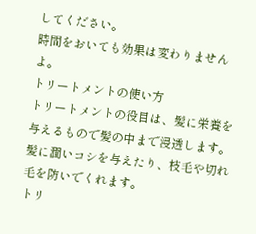してください。
時間をおいても効果は変わりませんよ。
トリートメントの使い方
トリートメントの役目は、髪に栄養を与えるもので髪の中まで浸透します。
髪に潤いコシを与えたり、枝毛や切れ毛を防いでくれます。
トリ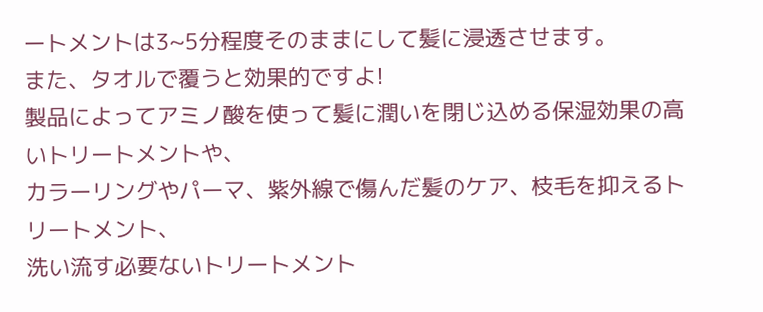ートメントは3~5分程度そのままにして髪に浸透させます。
また、タオルで覆うと効果的ですよ!
製品によってアミノ酸を使って髪に潤いを閉じ込める保湿効果の高いトリートメントや、
カラーリングやパーマ、紫外線で傷んだ髪のケア、枝毛を抑えるトリートメント、
洗い流す必要ないトリートメント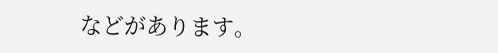などがあります。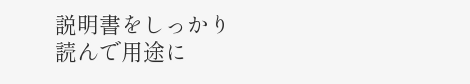説明書をしっかり読んで用途に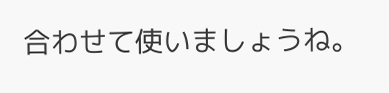合わせて使いましょうね。